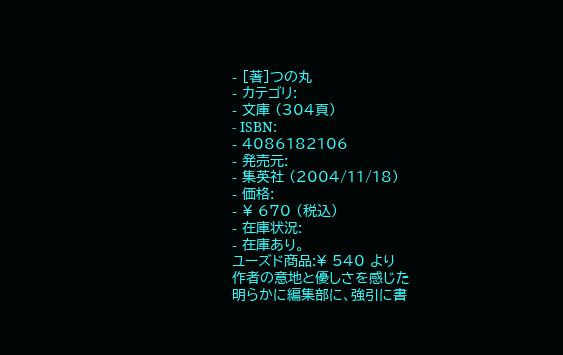- [著]つの丸
- カテゴリ:
- 文庫 (304頁)
- ISBN:
- 4086182106
- 発売元:
- 集英社 (2004/11/18)
- 価格:
- ¥ 670 (税込)
- 在庫状況:
- 在庫あり。
ユーズド商品:¥ 540 より
作者の意地と優しさを感じた
明らかに編集部に、強引に書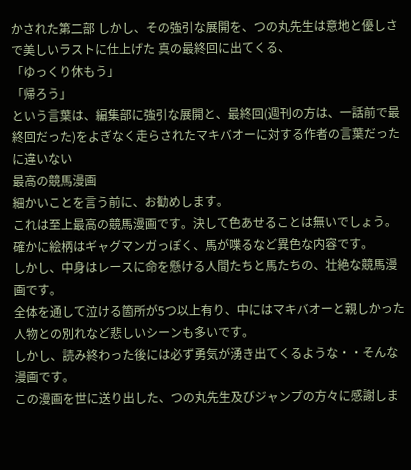かされた第二部 しかし、その強引な展開を、つの丸先生は意地と優しさで美しいラストに仕上げた 真の最終回に出てくる、
「ゆっくり休もう」
「帰ろう」
という言葉は、編集部に強引な展開と、最終回(週刊の方は、一話前で最終回だった)をよぎなく走らされたマキバオーに対する作者の言葉だったに違いない
最高の競馬漫画
細かいことを言う前に、お勧めします。
これは至上最高の競馬漫画です。決して色あせることは無いでしょう。
確かに絵柄はギャグマンガっぽく、馬が喋るなど異色な内容です。
しかし、中身はレースに命を懸ける人間たちと馬たちの、壮絶な競馬漫画です。
全体を通して泣ける箇所が5つ以上有り、中にはマキバオーと親しかった人物との別れなど悲しいシーンも多いです。
しかし、読み終わった後には必ず勇気が湧き出てくるような・・そんな漫画です。
この漫画を世に送り出した、つの丸先生及びジャンプの方々に感謝しま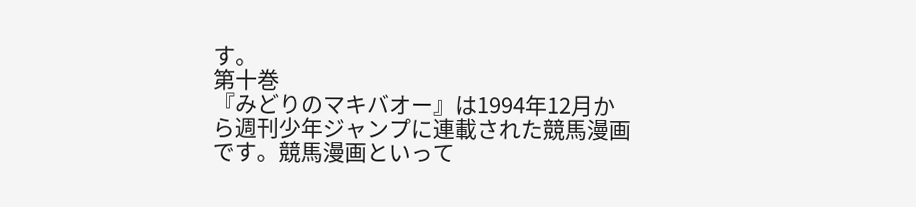す。
第十巻
『みどりのマキバオー』は1994年12月から週刊少年ジャンプに連載された競馬漫画です。競馬漫画といって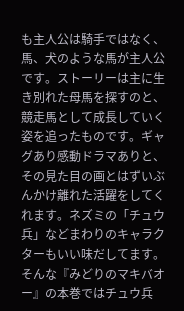も主人公は騎手ではなく、馬、犬のような馬が主人公です。ストーリーは主に生き別れた母馬を探すのと、競走馬として成長していく姿を追ったものです。ギャグあり感動ドラマありと、その見た目の画とはずいぶんかけ離れた活躍をしてくれます。ネズミの「チュウ兵」などまわりのキャラクターもいい味だしてます。そんな『みどりのマキバオー』の本巻ではチュウ兵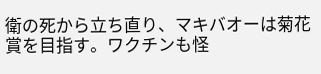衛の死から立ち直り、マキバオーは菊花賞を目指す。ワクチンも怪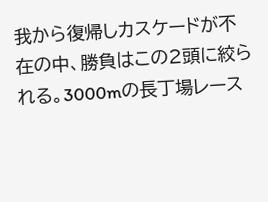我から復帰しカスケードが不在の中、勝負はこの2頭に絞られる。3000mの長丁場レース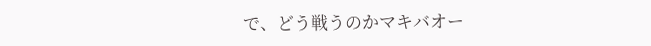で、どう戦うのかマキバオー